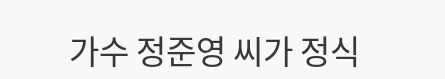가수 정준영 씨가 정식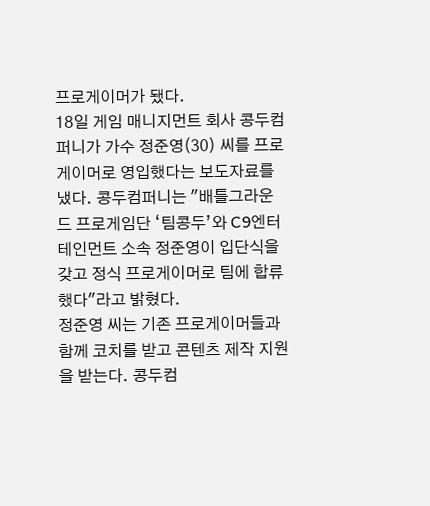프로게이머가 됐다.
18일 게임 매니지먼트 회사 콩두컴퍼니가 가수 정준영(30) 씨를 프로게이머로 영입했다는 보도자료를 냈다. 콩두컴퍼니는 "배틀그라운드 프로게임단 ‘팀콩두’와 C9엔터테인먼트 소속 정준영이 입단식을 갖고 정식 프로게이머로 팀에 합류했다"라고 밝혔다.
정준영 씨는 기존 프로게이머들과 함께 코치를 받고 콘텐츠 제작 지원을 받는다. 콩두컴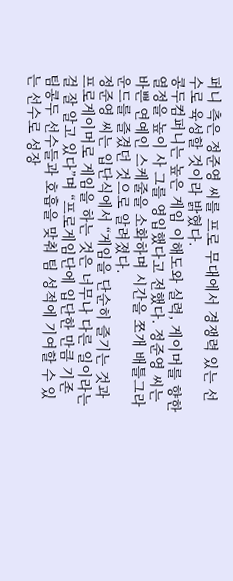퍼니 측은 정준영 씨를 프로 무대에서 경쟁력 있는 선수로 육성할 것이라 밝혔다.
콩두컴퍼니는 높은 게임 이해도와 실력, 게이머를 향한 열정을 높이 사 그를 영입했다고 전했다. 정준영 씨는 바쁜 연예인 스케줄을 소화하며 시간을 쪼개 배틀그라운드를 즐겼던 것으로 알려졌다.
정준영 씨는 입단식에서 “게임을 단순히 즐기는 것과 프로게이머로 게임을 하는 것은 너무나 다른 일이라는 걸 잘 알고 있다”며 “프로게임단에 입단한 만큼 기존 팀콩두 선수들과 호흡을 맞춰 팀 성적에 기여할 수 있는 선수로 성장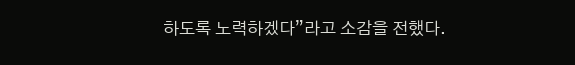하도록 노력하겠다”라고 소감을 전했다.